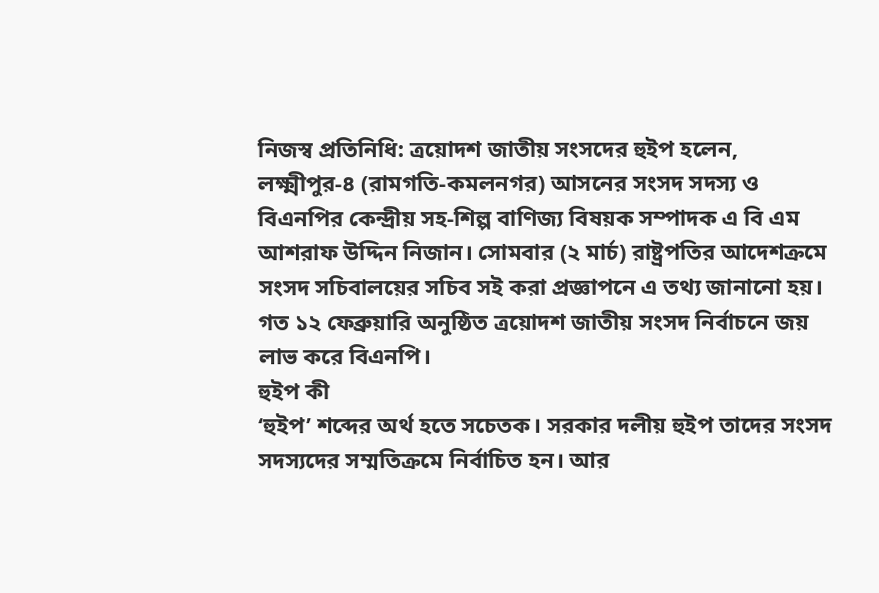নিজস্ব প্রতিনিধি: ত্রয়োদশ জাতীয় সংসদের হুইপ হলেন, লক্ষ্মীপুর-৪ (রামগতি-কমলনগর) আসনের সংসদ সদস্য ও বিএনপির কেন্দ্রীয় সহ-শিল্প বাণিজ্য বিষয়ক সম্পাদক এ বি এম আশরাফ উদ্দিন নিজান। সোমবার (২ মার্চ) রাষ্ট্রপতির আদেশক্রমে সংসদ সচিবালয়ের সচিব সই করা প্রজ্ঞাপনে এ তথ্য জানানো হয়।
গত ১২ ফেব্রুয়ারি অনুষ্ঠিত ত্রয়োদশ জাতীয় সংসদ নির্বাচনে জয় লাভ করে বিএনপি।
হুইপ কী
‘হুইপ’ শব্দের অর্থ হতে সচেতক। সরকার দলীয় হুইপ তাদের সংসদ সদস্যদের সম্মতিক্রমে নির্বাচিত হন। আর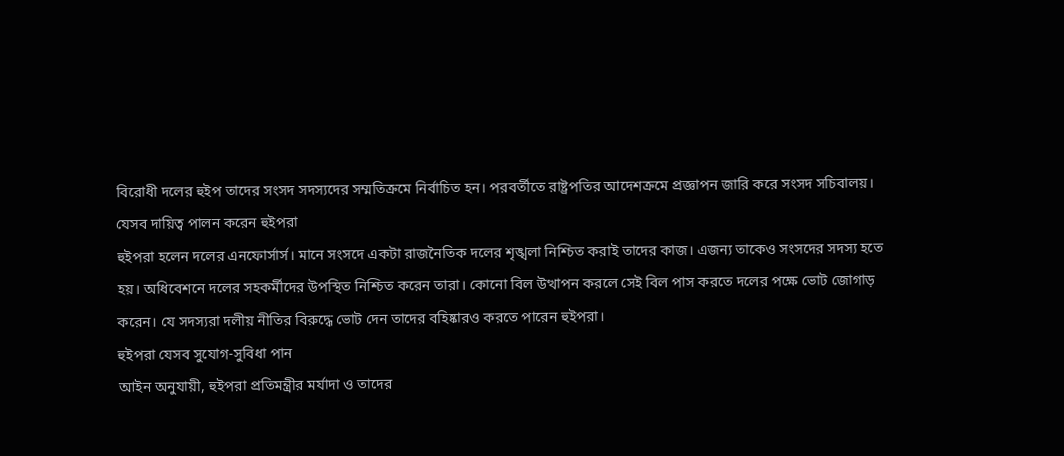বিরোধী দলের হুইপ তাদের সংসদ সদস্যদের সম্মতিক্রমে নির্বাচিত হন। পরবর্তীতে রাষ্ট্রপতির আদেশক্রমে প্রজ্ঞাপন জারি করে সংসদ সচিবালয়।
যেসব দায়িত্ব পালন করেন হুইপরা
হুইপরা হলেন দলের এনফোর্সার্স। মানে সংসদে একটা রাজনৈতিক দলের শৃঙ্খলা নিশ্চিত করাই তাদের কাজ। এজন্য তাকেও সংসদের সদস্য হতে হয়। অধিবেশনে দলের সহকর্মীদের উপস্থিত নিশ্চিত করেন তারা। কোনো বিল উত্থাপন করলে সেই বিল পাস করতে দলের পক্ষে ভোট জোগাড় করেন। যে সদস্যরা দলীয় নীতির বিরুদ্ধে ভোট দেন তাদের বহিষ্কারও করতে পারেন হুইপরা।
হুইপরা যেসব সুযোগ-সুবিধা পান
আইন অনুযায়ী, হুইপরা প্রতিমন্ত্রীর মর্যাদা ও তাদের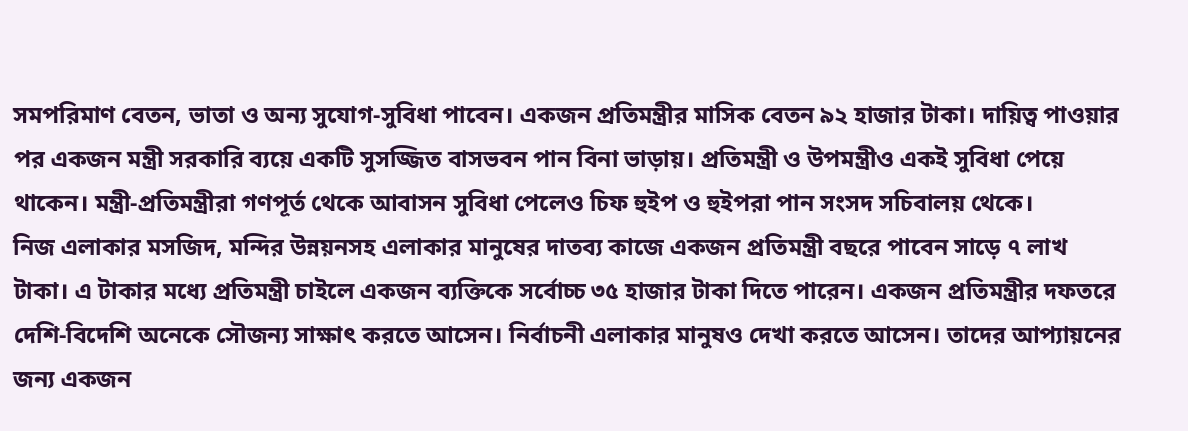সমপরিমাণ বেতন, ভাতা ও অন্য সুযোগ-সুবিধা পাবেন। একজন প্রতিমন্ত্রীর মাসিক বেতন ৯২ হাজার টাকা। দায়িত্ব পাওয়ার পর একজন মন্ত্রী সরকারি ব্যয়ে একটি সুসজ্জিত বাসভবন পান বিনা ভাড়ায়। প্রতিমন্ত্রী ও উপমন্ত্রীও একই সুবিধা পেয়ে থাকেন। মন্ত্রী-প্রতিমন্ত্রীরা গণপূর্ত থেকে আবাসন সুবিধা পেলেও চিফ হুইপ ও হুইপরা পান সংসদ সচিবালয় থেকে।
নিজ এলাকার মসজিদ, মন্দির উন্নয়নসহ এলাকার মানুষের দাতব্য কাজে একজন প্রতিমন্ত্রী বছরে পাবেন সাড়ে ৭ লাখ টাকা। এ টাকার মধ্যে প্রতিমন্ত্রী চাইলে একজন ব্যক্তিকে সর্বোচ্চ ৩৫ হাজার টাকা দিতে পারেন। একজন প্রতিমন্ত্রীর দফতরে দেশি-বিদেশি অনেকে সৌজন্য সাক্ষাৎ করতে আসেন। নির্বাচনী এলাকার মানুষও দেখা করতে আসেন। তাদের আপ্যায়নের জন্য একজন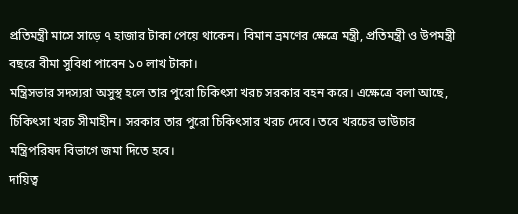প্রতিমন্ত্রী মাসে সাড়ে ৭ হাজার টাকা পেয়ে থাকেন। বিমান ভ্রমণের ক্ষেত্রে মন্ত্রী, প্রতিমন্ত্রী ও উপমন্ত্রী বছরে বীমা সুবিধা পাবেন ১০ লাখ টাকা।
মন্ত্রিসভার সদস্যরা অসুস্থ হলে তার পুরো চিকিৎসা খরচ সরকার বহন করে। এক্ষেত্রে বলা আছে, চিকিৎসা খরচ সীমাহীন। সরকার তার পুরো চিকিৎসার খরচ দেবে। তবে খরচের ভাউচার মন্ত্রিপরিষদ বিভাগে জমা দিতে হবে।
দায়িত্ব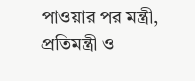পাওয়ার পর মন্ত্রী, প্রতিমন্ত্রী ও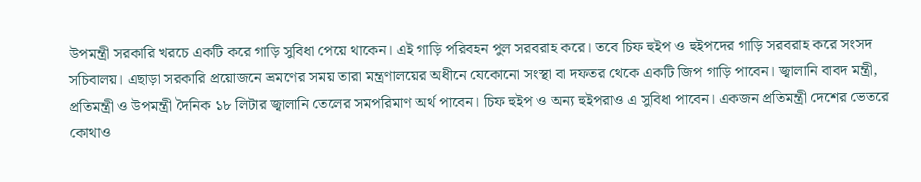উপমন্ত্রী সরকারি খরচে একটি করে গাড়ি সুবিধা পেয়ে থাকেন। এই গাড়ি পরিবহন পুল সরবরাহ করে। তবে চিফ হুইপ ও হুইপদের গাড়ি সরবরাহ করে সংসদ সচিবালয়। এছাড়া সরকারি প্রয়োজনে ভ্রমণের সময় তারা মন্ত্রণালয়ের অধীনে যেকোনো সংস্থা বা দফতর থেকে একটি জিপ গাড়ি পাবেন। জ্বালানি বাবদ মন্ত্রী, প্রতিমন্ত্রী ও উপমন্ত্রী দৈনিক ১৮ লিটার জ্বালানি তেলের সমপরিমাণ অর্থ পাবেন। চিফ হুইপ ও অন্য হুইপরাও এ সুবিধা পাবেন। একজন প্রতিমন্ত্রী দেশের ভেতরে কোথাও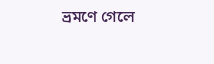ভ্রমণে গেলে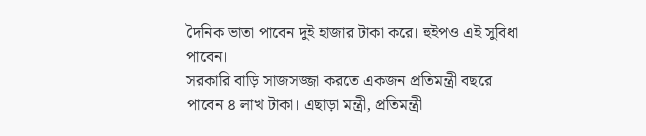দৈনিক ভাতা পাবেন দুই হাজার টাকা করে। হুইপও এই সুবিধা পাবেন।
সরকারি বাড়ি সাজসজ্জা করতে একজন প্রতিমন্ত্রী বছরে পাবেন ৪ লাখ টাকা। এছাড়া মন্ত্রী, প্রতিমন্ত্রী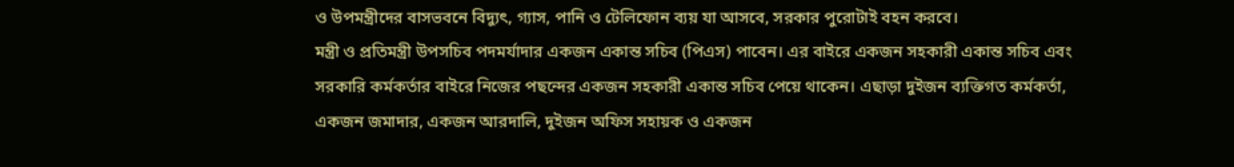ও উপমন্ত্রীদের বাসভবনে বিদ্যুৎ, গ্যাস, পানি ও টেলিফোন ব্যয় যা আসবে, সরকার পুরোটাই বহন করবে।
মন্ত্রী ও প্রতিমন্ত্রী উপসচিব পদমর্যাদার একজন একান্ত সচিব (পিএস) পাবেন। এর বাইরে একজন সহকারী একান্ত সচিব এবং সরকারি কর্মকর্তার বাইরে নিজের পছন্দের একজন সহকারী একান্ত সচিব পেয়ে থাকেন। এছাড়া দুইজন ব্যক্তিগত কর্মকর্তা, একজন জমাদার, একজন আরদালি, দুইজন অফিস সহায়ক ও একজন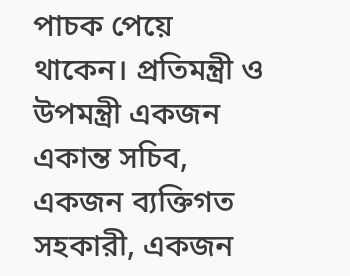পাচক পেয়ে থাকেন। প্রতিমন্ত্রী ও উপমন্ত্রী একজন একান্ত সচিব, একজন ব্যক্তিগত সহকারী, একজন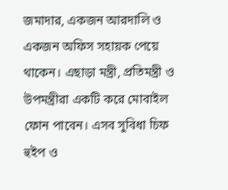জমাদার, একজন আরদালি ও একজন অফিস সহায়ক পেয়ে থাকেন। এছাড়া মন্ত্রী, প্রতিমন্ত্রী ও উপমন্ত্রীরা একটি করে মোবাইল ফোন পাবেন। এসব সুবিধা চিফ হুইপ ও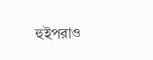হুইপরাও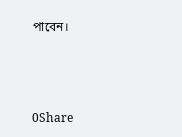পাবেন।



0Share